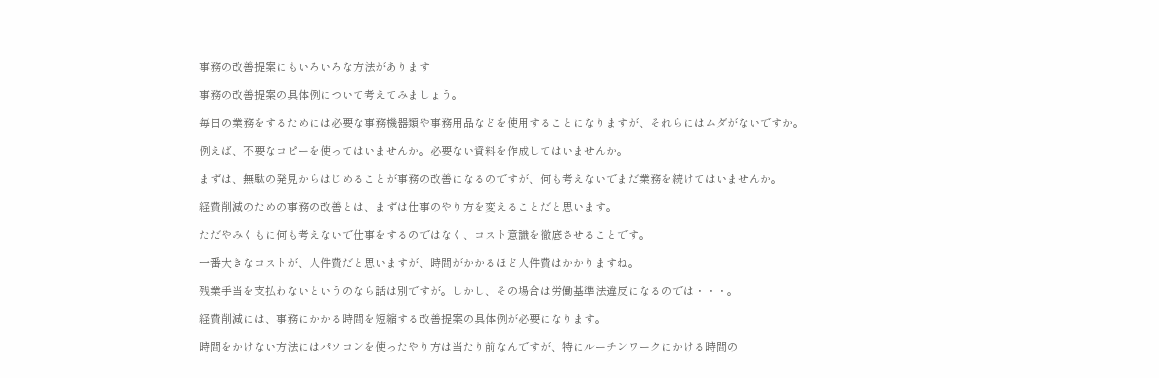事務の改善提案にもいろいろな方法があります

事務の改善提案の具体例について考えてみましょう。

毎日の業務をするためには必要な事務機器類や事務用品などを使用することになりますが、それらにはムダがないですか。

例えば、不要なコピーを使ってはいませんか。必要ない資料を作成してはいませんか。

まずは、無駄の発見からはじめることが事務の改善になるのですが、何も考えないでまだ業務を続けてはいませんか。

経費削減のための事務の改善とは、まずは仕事のやり方を変えることだと思います。

ただやみくもに何も考えないで仕事をするのではなく、コスト意識を徹底させることです。

一番大きなコストが、人件費だと思いますが、時間がかかるほど人件費はかかりますね。

残業手当を支払わないというのなら話は別ですが。しかし、その場合は労働基準法違反になるのでは・・・。

経費削減には、事務にかかる時間を短縮する改善提案の具体例が必要になります。

時間をかけない方法にはパソコンを使ったやり方は当たり前なんですが、特にルーチンワークにかける時間の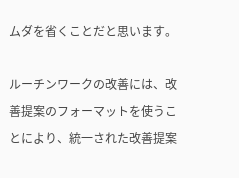ムダを省くことだと思います。

ルーチンワークの改善には、改善提案のフォーマットを使うことにより、統一された改善提案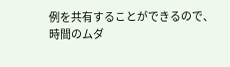例を共有することができるので、
時間のムダ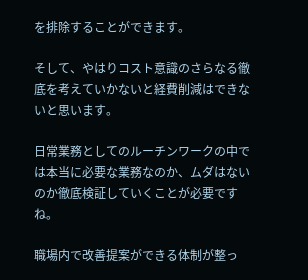を排除することができます。

そして、やはりコスト意識のさらなる徹底を考えていかないと経費削減はできないと思います。

日常業務としてのルーチンワークの中では本当に必要な業務なのか、ムダはないのか徹底検証していくことが必要ですね。

職場内で改善提案ができる体制が整っ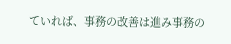ていれば、事務の改善は進み事務の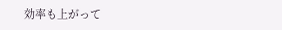効率も上がって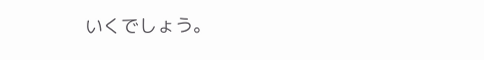いくでしょう。